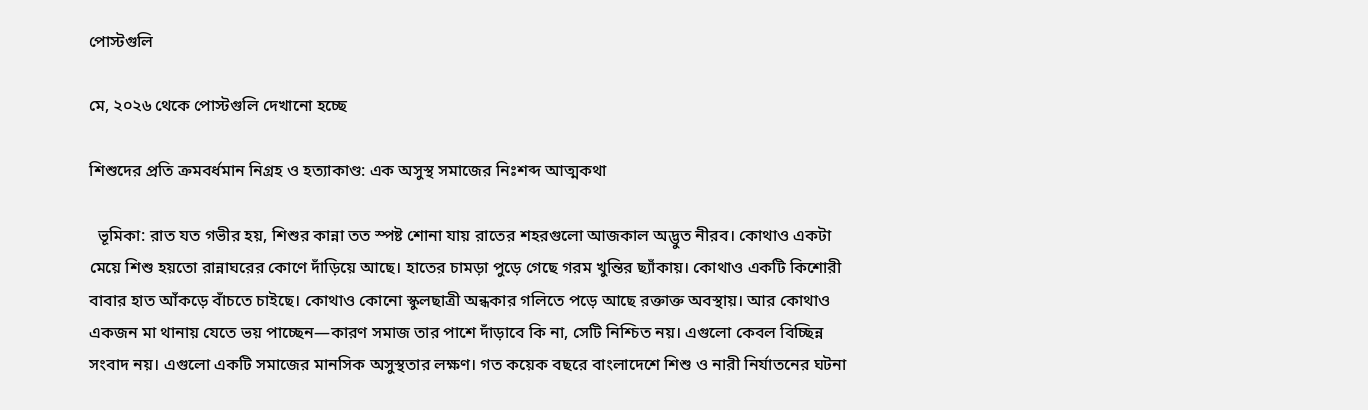পোস্টগুলি

মে, ২০২৬ থেকে পোস্টগুলি দেখানো হচ্ছে

শিশুদের প্রতি ক্রমবর্ধমান নিগ্রহ ও হত্যাকাণ্ড: এক অসুস্থ সমাজের নিঃশব্দ আত্মকথা

  ভূমিকা: রাত যত গভীর হয়, শিশুর কান্না তত স্পষ্ট শোনা যায় রাতের শহরগুলো আজকাল অদ্ভুত নীরব। কোথাও একটা মেয়ে শিশু হয়তো রান্নাঘরের কোণে দাঁড়িয়ে আছে। হাতের চামড়া পুড়ে গেছে গরম খুন্তির ছ্যাঁকায়। কোথাও একটি কিশোরী বাবার হাত আঁকড়ে বাঁচতে চাইছে। কোথাও কোনো স্কুলছাত্রী অন্ধকার গলিতে পড়ে আছে রক্তাক্ত অবস্থায়। আর কোথাও একজন মা থানায় যেতে ভয় পাচ্ছেন—কারণ সমাজ তার পাশে দাঁড়াবে কি না, সেটি নিশ্চিত নয়। এগুলো কেবল বিচ্ছিন্ন সংবাদ নয়। এগুলো একটি সমাজের মানসিক অসুস্থতার লক্ষণ। গত কয়েক বছরে বাংলাদেশে শিশু ও নারী নির্যাতনের ঘটনা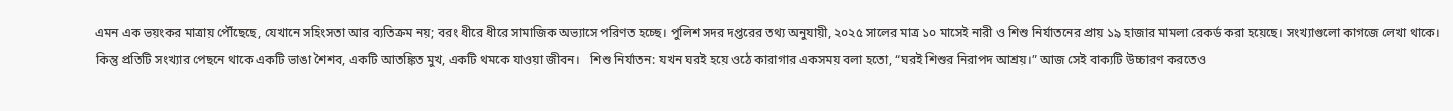এমন এক ভয়ংকর মাত্রায় পৌঁছেছে, যেখানে সহিংসতা আর ব্যতিক্রম নয়; বরং ধীরে ধীরে সামাজিক অভ্যাসে পরিণত হচ্ছে। পুলিশ সদর দপ্তরের তথ্য অনুযায়ী, ২০২৫ সালের মাত্র ১০ মাসেই নারী ও শিশু নির্যাতনের প্রায় ১৯ হাজার মামলা রেকর্ড করা হয়েছে। সংখ্যাগুলো কাগজে লেখা থাকে। কিন্তু প্রতিটি সংখ্যার পেছনে থাকে একটি ভাঙা শৈশব, একটি আতঙ্কিত মুখ, একটি থমকে যাওয়া জীবন।   শিশু নির্যাতন: যখন ঘরই হয়ে ওঠে কারাগার একসময় বলা হতো, “ঘরই শিশুর নিরাপদ আশ্রয়।” আজ সেই বাক্যটি উচ্চারণ করতেও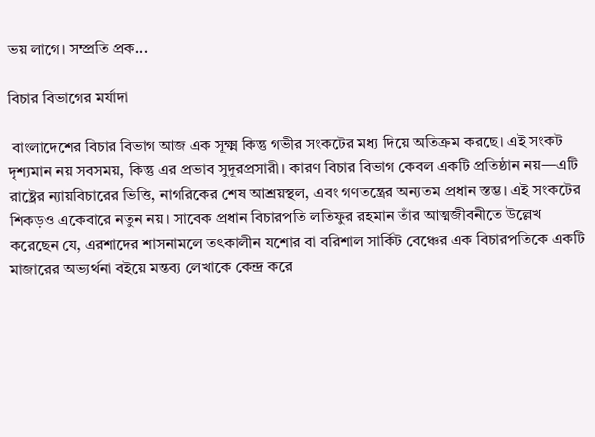ভয় লাগে। সম্প্রতি প্রক...

বিচার বিভাগের মর্যাদা

 বাংলাদেশের বিচার বিভাগ আজ এক সূক্ষ্ম কিন্তু গভীর সংকটের মধ্য দিয়ে অতিক্রম করছে। এই সংকট দৃশ্যমান নয় সবসময়, কিন্তু এর প্রভাব সুদূরপ্রসারী। কারণ বিচার বিভাগ কেবল একটি প্রতিষ্ঠান নয়—এটি রাষ্ট্রের ন্যায়বিচারের ভিত্তি, নাগরিকের শেষ আশ্রয়স্থল, এবং গণতন্ত্রের অন্যতম প্রধান স্তম্ভ। এই সংকটের শিকড়ও একেবারে নতুন নয়। সাবেক প্রধান বিচারপতি লতিফুর রহমান তাঁর আত্মজীবনীতে উল্লেখ করেছেন যে, এরশাদের শাসনামলে তৎকালীন যশোর বা বরিশাল সার্কিট বেঞ্চের এক বিচারপতিকে একটি মাজারের অভ্যর্থনা বইয়ে মন্তব্য লেখাকে কেন্দ্র করে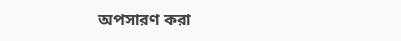অপসারণ করা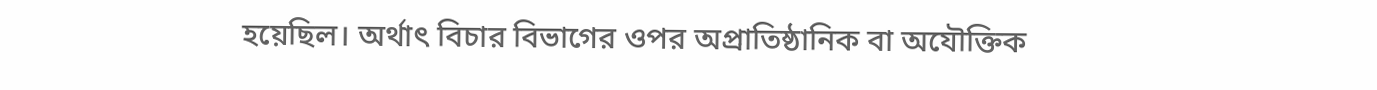হয়েছিল। অর্থাৎ বিচার বিভাগের ওপর অপ্রাতিষ্ঠানিক বা অযৌক্তিক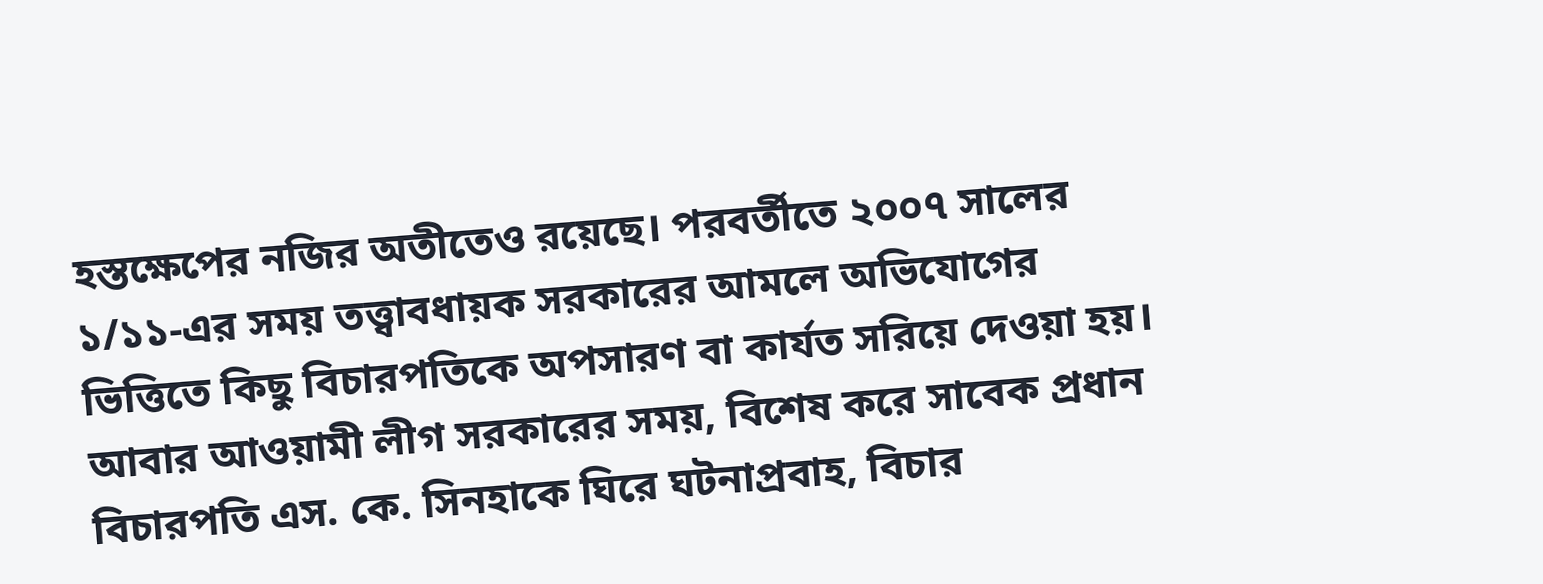হস্তক্ষেপের নজির অতীতেও রয়েছে। পরবর্তীতে ২০০৭ সালের ১/১১-এর সময় তত্ত্বাবধায়ক সরকারের আমলে অভিযোগের ভিত্তিতে কিছু বিচারপতিকে অপসারণ বা কার্যত সরিয়ে দেওয়া হয়। আবার আওয়ামী লীগ সরকারের সময়, বিশেষ করে সাবেক প্রধান বিচারপতি এস. কে. সিনহাকে ঘিরে ঘটনাপ্রবাহ, বিচার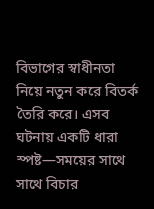বিভাগের স্বাধীনতা নিয়ে নতুন করে বিতর্ক তৈরি করে। এসব ঘটনায় একটি ধারা স্পষ্ট—সময়ের সাথে সাথে বিচার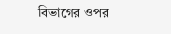বিভাগের ওপর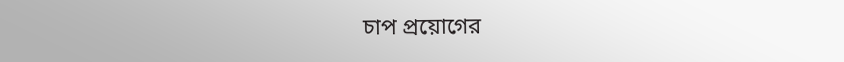চাপ প্রয়োগের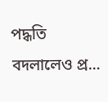পদ্ধতি বদলালেও প্র...